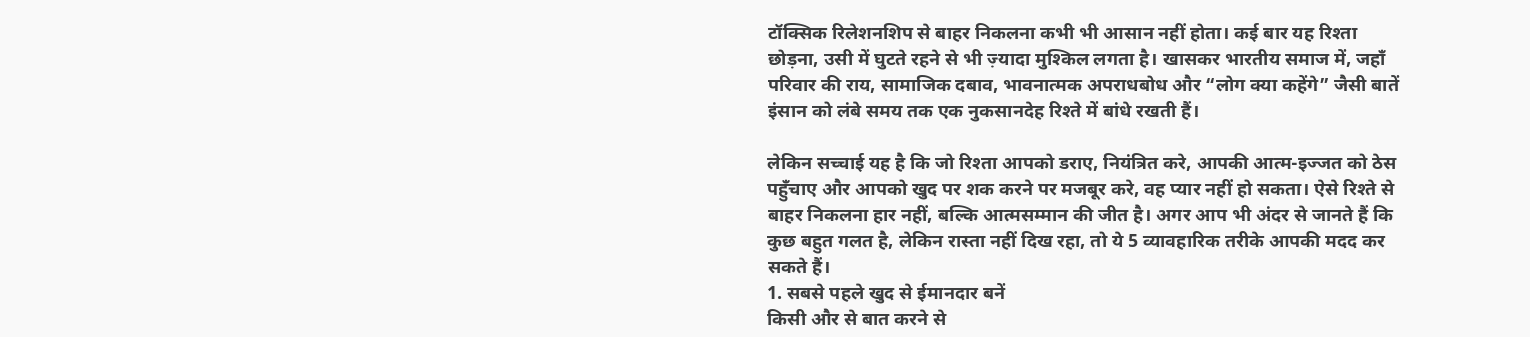टॉक्सिक रिलेशनशिप से बाहर निकलना कभी भी आसान नहीं होता। कई बार यह रिश्ता छोड़ना, उसी में घुटते रहने से भी ज़्यादा मुश्किल लगता है। खासकर भारतीय समाज में, जहाँ परिवार की राय, सामाजिक दबाव, भावनात्मक अपराधबोध और “लोग क्या कहेंगे” जैसी बातें इंसान को लंबे समय तक एक नुकसानदेह रिश्ते में बांधे रखती हैं।

लेकिन सच्चाई यह है कि जो रिश्ता आपको डराए, नियंत्रित करे, आपकी आत्म-इज्जत को ठेस पहुँचाए और आपको खुद पर शक करने पर मजबूर करे, वह प्यार नहीं हो सकता। ऐसे रिश्ते से बाहर निकलना हार नहीं, बल्कि आत्मसम्मान की जीत है। अगर आप भी अंदर से जानते हैं कि कुछ बहुत गलत है, लेकिन रास्ता नहीं दिख रहा, तो ये 5 व्यावहारिक तरीके आपकी मदद कर सकते हैं।
1. सबसे पहले खुद से ईमानदार बनें
किसी और से बात करने से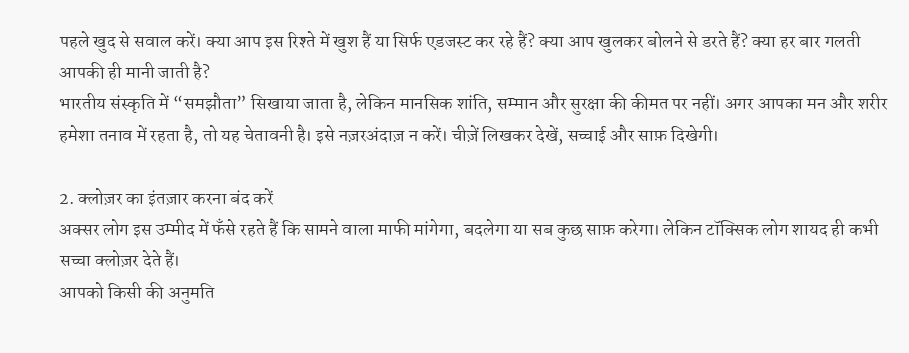पहले खुद से सवाल करें। क्या आप इस रिश्ते में खुश हैं या सिर्फ एडजस्ट कर रहे हैं? क्या आप खुलकर बोलने से डरते हैं? क्या हर बार गलती आपकी ही मानी जाती है?
भारतीय संस्कृति में “समझौता” सिखाया जाता है, लेकिन मानसिक शांति, सम्मान और सुरक्षा की कीमत पर नहीं। अगर आपका मन और शरीर हमेशा तनाव में रहता है, तो यह चेतावनी है। इसे नज़रअंदाज़ न करें। चीज़ें लिखकर देखें, सच्चाई और साफ़ दिखेगी।

2. क्लोज़र का इंतज़ार करना बंद करें
अक्सर लोग इस उम्मीद में फँसे रहते हैं कि सामने वाला माफी मांगेगा, बदलेगा या सब कुछ साफ़ करेगा। लेकिन टॉक्सिक लोग शायद ही कभी सच्चा क्लोज़र देते हैं।
आपको किसी की अनुमति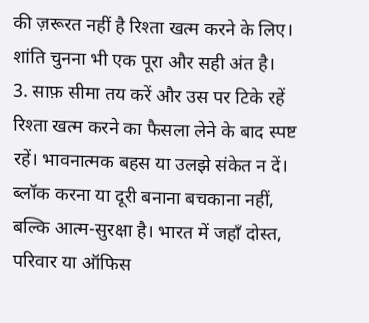की ज़रूरत नहीं है रिश्ता खत्म करने के लिए। शांति चुनना भी एक पूरा और सही अंत है।
3. साफ़ सीमा तय करें और उस पर टिके रहें
रिश्ता खत्म करने का फैसला लेने के बाद स्पष्ट रहें। भावनात्मक बहस या उलझे संकेत न दें।
ब्लॉक करना या दूरी बनाना बचकाना नहीं, बल्कि आत्म-सुरक्षा है। भारत में जहाँ दोस्त, परिवार या ऑफिस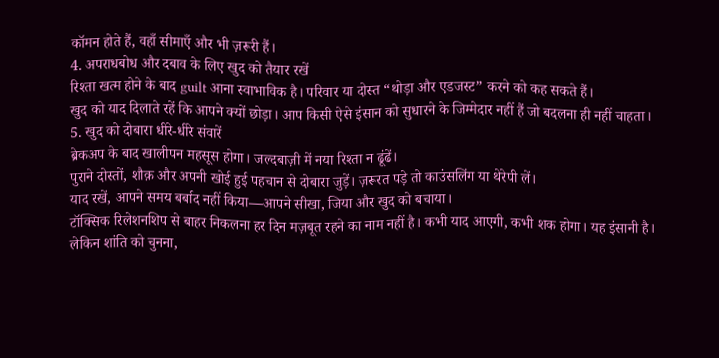कॉमन होते हैं, वहाँ सीमाएँ और भी ज़रूरी हैं।
4. अपराधबोध और दबाव के लिए खुद को तैयार रखें
रिश्ता खत्म होने के बाद guilt आना स्वाभाविक है। परिवार या दोस्त “थोड़ा और एडजस्ट” करने को कह सकते हैं।
खुद को याद दिलाते रहें कि आपने क्यों छोड़ा। आप किसी ऐसे इंसान को सुधारने के जिम्मेदार नहीं हैं जो बदलना ही नहीं चाहता।
5. खुद को दोबारा धीरे-धीरे संवारें
ब्रेकअप के बाद खालीपन महसूस होगा। जल्दबाज़ी में नया रिश्ता न ढूंढें।
पुराने दोस्तों, शौक़ और अपनी खोई हुई पहचान से दोबारा जुड़ें। ज़रूरत पड़े तो काउंसलिंग या थेरेपी लें।
याद रखें, आपने समय बर्बाद नहीं किया—आपने सीखा, जिया और खुद को बचाया।
टॉक्सिक रिलेशनशिप से बाहर निकलना हर दिन मज़बूत रहने का नाम नहीं है। कभी याद आएगी, कभी शक होगा। यह इंसानी है। लेकिन शांति को चुनना,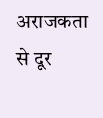अराजकता से दूर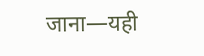जाना—यही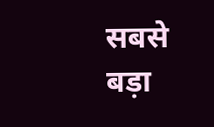सबसे बड़ा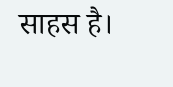साहस है।